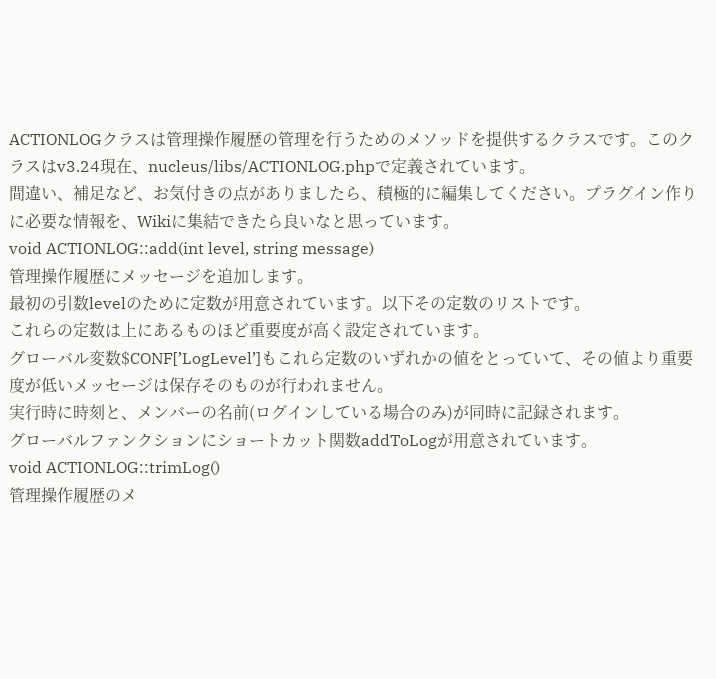ACTIONLOGクラスは管理操作履歴の管理を行うためのメソッドを提供するクラスです。このクラスはv3.24現在、nucleus/libs/ACTIONLOG.phpで定義されています。
間違い、補足など、お気付きの点がありましたら、積極的に編集してください。プラグイン作りに必要な情報を、Wikiに集結できたら良いなと思っています。
void ACTIONLOG::add(int level, string message)
管理操作履歴にメッセージを追加します。
最初の引数levelのために定数が用意されています。以下その定数のリストです。
これらの定数は上にあるものほど重要度が高く設定されています。
グローバル変数$CONF[’LogLevel’]もこれら定数のいずれかの値をとっていて、その値より重要度が低いメッセージは保存そのものが行われません。
実行時に時刻と、メンバーの名前(ログインしている場合のみ)が同時に記録されます。
グローバルファンクションにショートカット関数addToLogが用意されています。
void ACTIONLOG::trimLog()
管理操作履歴のメ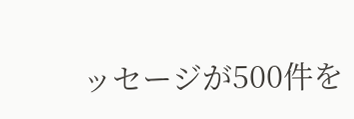ッセージが500件を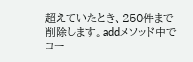超えていたとき、250件まで削除します。addメソッド中でコー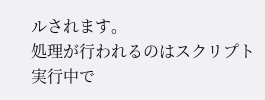ルされます。
処理が行われるのはスクリプト実行中で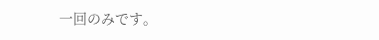一回のみです。